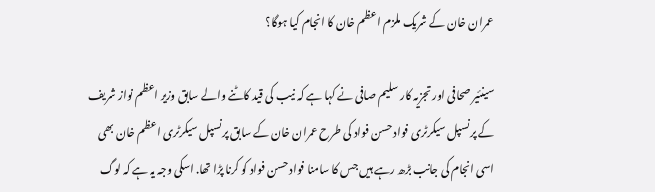عمران خان کے شریک ملزم اعظم خان کا انجام کیا ہوگا؟

سینئیر صحافی اور تجزیہ کار سلیم صافی نے کہا ہے کہ نیب کی قید کاٹنے والے سابق وزیر اعظم نواز شریف کے پرنسپل سیکرٹری فواد حسن فواد کی طرح عمران خان کے سابق پرنسپل سیکرٹری اعظم خان بھی اسی انجام کی جانب بڑھ رہے ہیں جس کا سامنا فواد حسن فواد کو کرنا پڑا تھا. اسکی وجہ یہ ہے کہ لوگ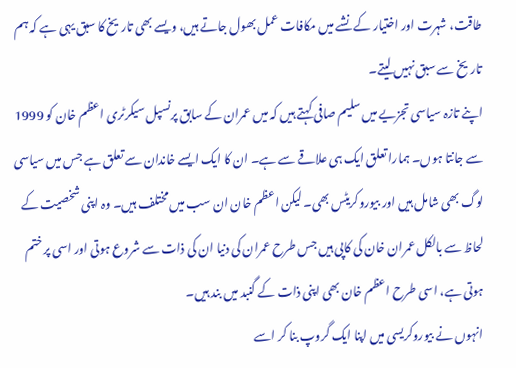طاقت، شہرت اور اختیار کے نشے میں مکافات عمل بھول جاتے ہیں، ویسے بھی تاریخ کا سبق یہی ہے کہ ہم تاریخ سے سبق نہیں لیتے۔
اپنے تازہ سیاسی تجزیے میں سلیم صافی کہتے ہیں کہ میں عمران کے سابق پرنسپل سیکرٹری اعظم خان کو 1999 سے جانتا ہوں۔ ہمارا تعلق ایک ہی علاقے سے ہے۔ ان کا ایک ایسے خاندان سے تعلق ہے جس میں سیاسی لوگ بھی شامل ہیں اور بیوروکریٹس بھی۔ لیکن اعظم خان ان سب میں مختلف ہیں۔ وہ اپنی شخصیت کے لحاظ سے بالکل عمران خان کی کاپی ہیں جس طرح عمران کی دنیا ان کی ذات سے شروع ہوتی اور اسی پر ختم ہوتی ہے، اسی طرح اعظم خان بھی اپنی ذات کے گنبد میں بند ہیں۔
انہوں نے بیوروکریسی میں اپنا ایک گروپ بنا کر اسے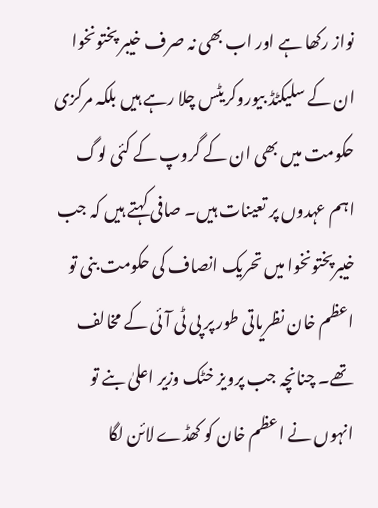نواز رکھا ہے اور اب بھی نہ صرف خیبر پختونخوا ان کے سلیکٹڈ بیوروکریٹس چلا رہے ہیں بلکہ مرکزی حکومت میں بھی ان کے گروپ کے کئی لوگ اہم عہدوں پر تعینات ہیں۔ صافی کہتے ہیں کہ جب خیبرپختونخوا میں تحریک انصاف کی حکومت بنی تو اعظم خان نظریاتی طور پر پی ٹی آئی کے مخالف تھے۔ چنانچہ جب پرویز خٹک وزیر اعلیٰ بنے تو انہوں نے اعظم خان کو کھڈے لائن لگا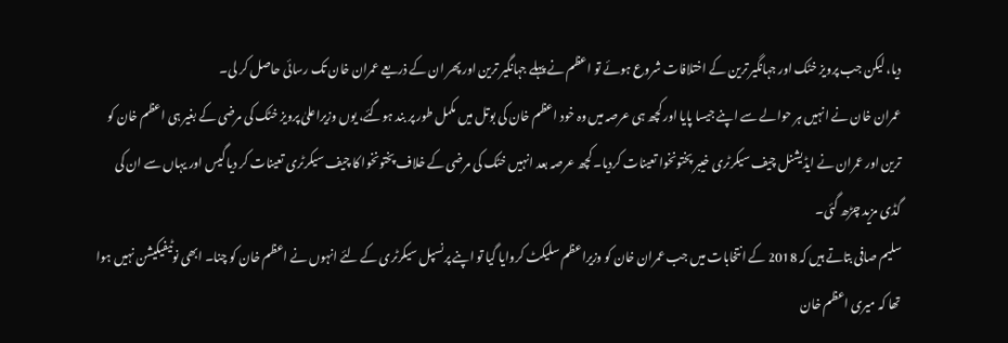دیا، لیکن جب پرویز خٹک اور جہانگیر ترین کے اختلافات شروع ہوئے تو اعظم نے پہلے جہانگیر ترین اور پھر ان کے ذریعے عمران خان تک رسائی حاصل کر لی۔
عمران خان نے انہیں ہر حوالے سے اپنے جیسا پایا اور کچھ ہی عرصہ میں وہ خود اعظم خان کی بوتل میں مکمل طور پر بند ہوگئے، یوں وزیراعلیٰ پرویز خٹک کی مرضی کے بغیر ہی اعظم خان کو ترین اور عمران نے ایڈیشنل چیف سیکرٹری خیبر پختونخوا تعینات کردیا۔ کچھ عرصہ بعد انہیں خٹک کی مرضی کے خلاف پختونخوا کا چیف سیکرٹری تعینات کر دیا گیس اور یہاں سے ان کی گڈی مزید چڑھ گئی۔
سلیم صافی بتاتے ہیں کہ 2018 کے انتخابات میں جب عمران خان کو وزیراعظم سلیکٹ کروایا گیا تو اپنے پرنسپل سیکرٹری کے لئے انہوں نے اعظم خان کو چنا۔ ابھی نوٹیفیکیشن نہیں ہوا تھا کہ میری اعظم خان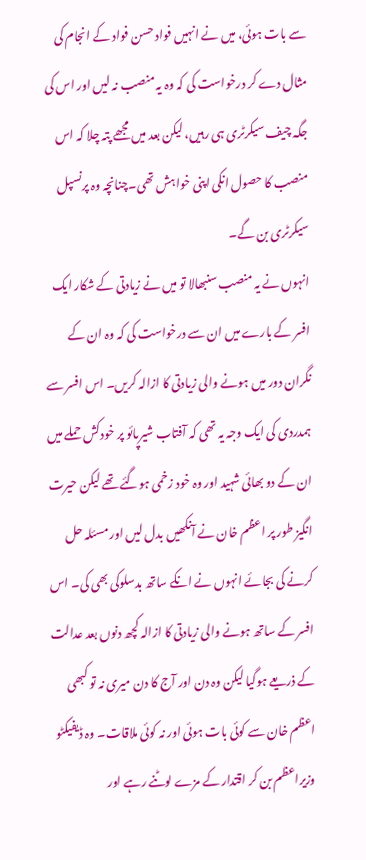سے بات ہوئی، میں نے انہیں فواد حسن فواد کے انجام کی مثال دے کر درخواست کی کہ وہ یہ منصب نہ لیں اور اس کی جگہ چیف سیکرٹری ہی رہیں، لیکن بعد میں مجھے پتہ چلا کہ اس منصب کا حصول انکی اپنی خواہش تھی۔چنانچہ وہ پرنسپل سیکرٹری بن گے۔
انہوں نے یہ منصب سنبھالا تو میں نے زیادتی کے شکار ایک افسر کے بارے میں ان سے درخواست کی کہ وہ ان کے نگران دور میں ہونے والی زیادتی کا ازالہ کریں۔ اس افسر سے ہمدردی کی ایک وجہ یہ تھی کہ آفتاب شیرپائو پر خودکش حملے میں ان کے دو بھائی شہید اور وہ خود زخمی ہوگئے تھے لیکن حیرت انگیز طور پر اعظم خان نے آنکھیں بدل لیں اور مسئلہ حل کرنے کی بجائے انہوں نے انکے ساتھ بدسلوکی بھی کی۔ اس افسر کے ساتھ ہونے والی زیادتی کا ازالہ کچھ دنوں بعد عدالت کے ذریعے ہوگیا لیکن وہ دن اور آج کا دن میری نہ تو کبھی اعظم خان سے کوئی بات ہوئی اور نہ کوئی ملاقات۔ وہ ڈیفیکٹو وزیراعظم بن کر اقتدار کے مزے لوٹنے رہے اور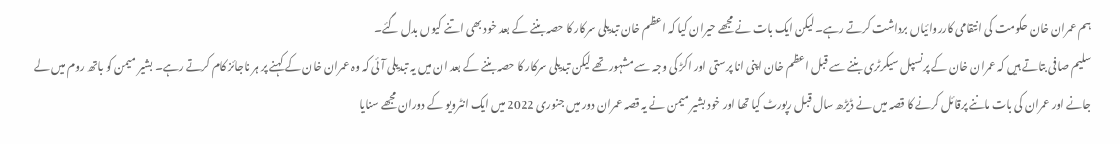ہم عمران خان حکومت کی انتقامی کارروائیاں برداشت کرتے رہے۔ لیکن ایک بات نے مجھے حیران کیا کہ اعظم خان تبدیلی سرکار کا حصہ بننے کے بعد خود بھی اتنے کیوں بدل گئے۔
سلیم صافی بتاتے ہیں کہ عمران خان کے پرنسپل سیکرٹری بننے سے قبل اعظم خان اپنی انا پرستی اور اکڑ کی وجہ سے مشہور تھے لیکن تبدیلی سرکار کا حصہ بننے کے بعد ان میں یہ تبدیلی آئی کہ وہ عمران خان کے کہنے پر ہر ناجائز کام کرتے رہے۔ بشیر میمن کو باتھ روم میں لے جانے اور عمران کی بات ماننے پرقائل کرنے کا قصہ میں نے ڈیڑھ سال قبل رپورٹ کیا تھا اور خود بشیر میمن نے یہ قصہ عمران دور میں جنوری 2022 میں ایک انٹرویو کے دوران مجھے سنایا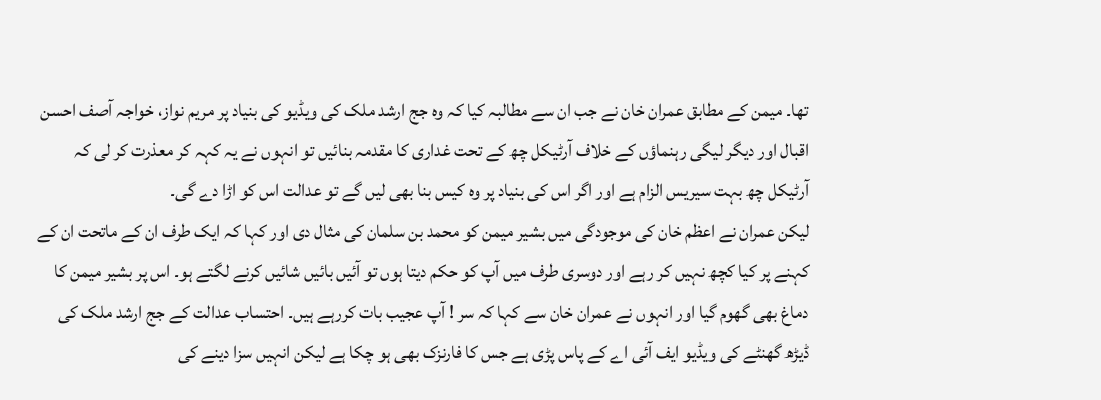تھا۔ میمن کے مطابق عمران خان نے جب ان سے مطالبہ کیا کہ وہ جج ارشد ملک کی ویڈیو کی بنیاد پر مریم نواز، خواجہ آصف احسن اقبال اور دیگر لیگی رہنماؤں کے خلاف آرٹیکل چھ کے تحت غداری کا مقدمہ بنائیں تو انہوں نے یہ کہہ کر معذرت کر لی کہ آرٹیکل چھ بہت سیریس الزام ہے اور اگر اس کی بنیاد پر وہ کیس بنا بھی لیں گے تو عدالت اس کو اڑا دے گی۔
لیکن عمران نے اعظم خان کی موجودگی میں بشیر میمن کو محمد بن سلمان کی مثال دی اور کہا کہ ایک طرف ان کے ماتحت ان کے کہنے پر کیا کچھ نہیں کر رہے اور دوسری طرف میں آپ کو حکم دیتا ہوں تو آئیں بائیں شائیں کرنے لگتے ہو۔ اس پر بشیر میمن کا دماغ بھی گھوم گیا اور انہوں نے عمران خان سے کہا کہ سر ! آپ عجیب بات کررہے ہیں۔ احتساب عدالت کے جج ارشد ملک کی ڈیڑھ گھنٹے کی ویڈیو ایف آئی اے کے پاس پڑی ہے جس کا فارنزک بھی ہو چکا ہے لیکن انہیں سزا دینے کی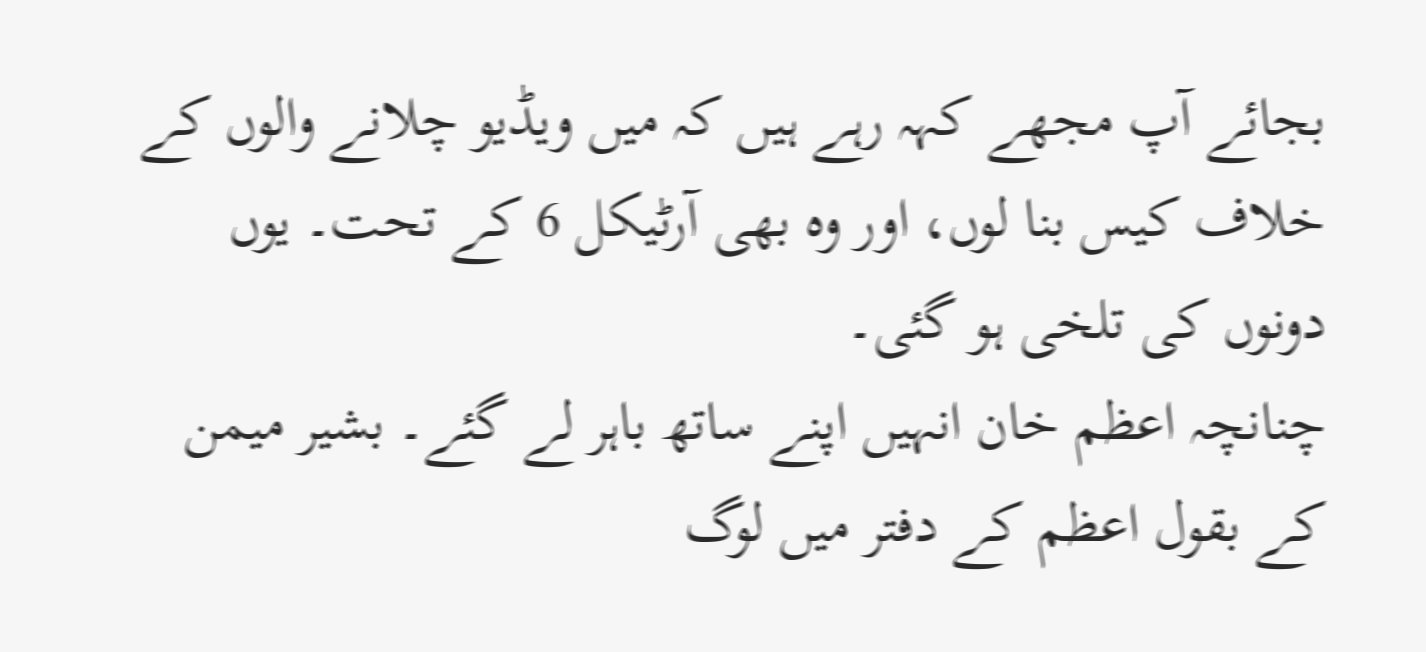بجائے آپ مجھے کہہ رہے ہیں کہ میں ویڈیو چلانے والوں کے خلاف کیس بنا لوں، اور وہ بھی آرٹیکل 6 کے تحت۔ یوں دونوں کی تلخی ہو گئی۔
چنانچہ اعظم خان انہیں اپنے ساتھ باہر لے گئے۔ بشیر میمن کے بقول اعظم کے دفتر میں لوگ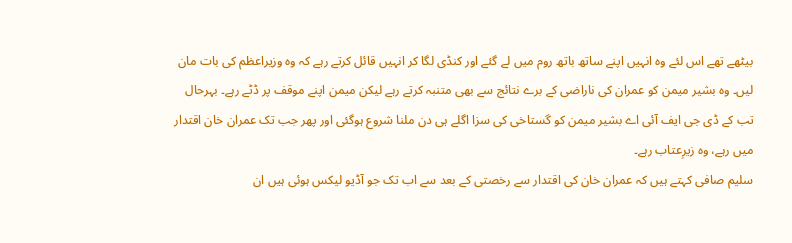بیٹھے تھے اس لئے وہ انہیں اپنے ساتھ باتھ روم میں لے گئے اور کنڈی لگا کر انہیں قائل کرتے رہے کہ وہ وزیراعظم کی بات مان لیں۔ وہ بشیر میمن کو عمران کی ناراضی کے برے نتائج سے بھی متنبہ کرتے رہے لیکن میمن اپنے موقف پر ڈٹے رہے۔ بہرحال تب کے ڈی جی ایف آئی اے بشیر میمن کو گستاخی کی سزا اگلے ہی دن ملنا شروع ہوگئی اور پھر جب تک عمران خان اقتدار میں رہے، وہ زیرِعتاب رہے۔
سلیم صافی کہتے ہیں کہ عمران خان کی اقتدار سے رخصتی کے بعد سے اب تک جو آڈیو لیکس ہوئی ہیں ان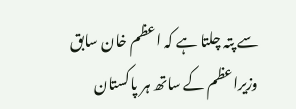سے پتہ چلتا ہے کہ اعظم خان سابق وزیراعظم کے ساتھ ہر پاکستان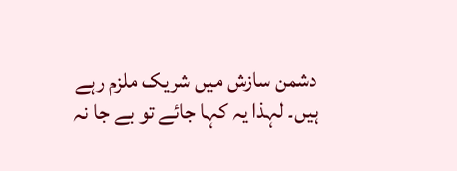دشمن سازش میں شریک ملزم رہے ہیں۔ لہذا یہ کہا جائے تو بے جا نہ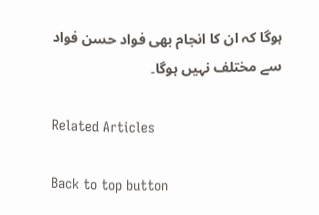ہوگا کہ ان کا انجام بھی فواد حسن فواد سے مختلف نہیں ہوگا۔

Related Articles

Back to top button